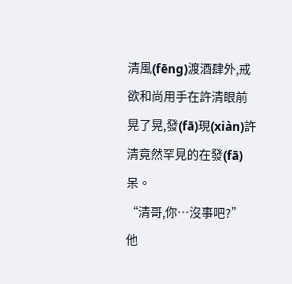清風(fēng)渡酒肆外,戒欲和尚用手在許清眼前晃了晃,發(fā)現(xiàn)許清竟然罕見的在發(fā)呆。
“清哥,你…沒事吧?”
他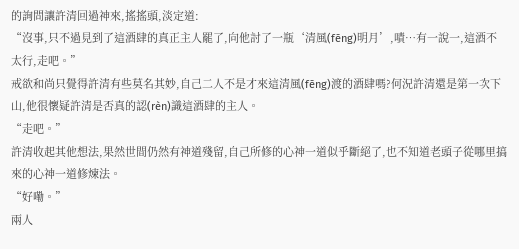的詢問讓許清回過神來,搖搖頭,淡定道:
“沒事,只不過見到了這酒肆的真正主人罷了,向他討了一瓶‘清風(fēng)明月’,嘖…有一說一,這酒不太行,走吧。”
戒欲和尚只覺得許清有些莫名其妙,自己二人不是才來這清風(fēng)渡的酒肆嗎?何況許清還是第一次下山,他很懷疑許清是否真的認(rèn)識這酒肆的主人。
“走吧。”
許清收起其他想法,果然世間仍然有神道殘留,自己所修的心神一道似乎斷絕了,也不知道老頭子從哪里搞來的心神一道修煉法。
“好嘞。”
兩人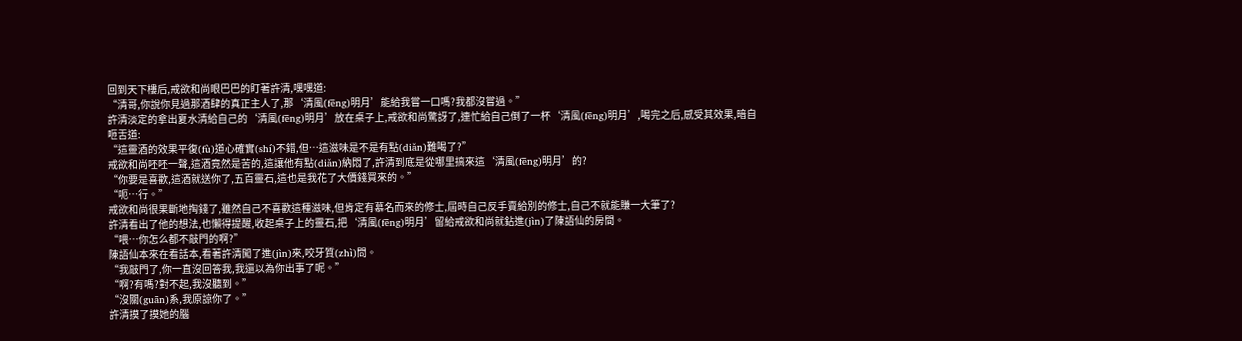回到天下樓后,戒欲和尚眼巴巴的盯著許清,嘿嘿道:
“清哥,你說你見過那酒肆的真正主人了,那‘清風(fēng)明月’能給我嘗一口嗎?我都沒嘗過。”
許清淡定的拿出夏水清給自己的‘清風(fēng)明月’放在桌子上,戒欲和尚驚訝了,連忙給自己倒了一杯‘清風(fēng)明月’,喝完之后,感受其效果,暗自咂舌道:
“這靈酒的效果平復(fù)道心確實(shí)不錯,但…這滋味是不是有點(diǎn)難喝了?”
戒欲和尚呸呸一聲,這酒竟然是苦的,這讓他有點(diǎn)納悶了,許清到底是從哪里搞來這‘清風(fēng)明月’的?
“你要是喜歡,這酒就送你了,五百靈石,這也是我花了大價錢買來的。”
“呃…行。”
戒欲和尚很果斷地掏錢了,雖然自己不喜歡這種滋味,但肯定有慕名而來的修士,屆時自己反手賣給別的修士,自己不就能賺一大筆了?
許清看出了他的想法,也懶得提醒,收起桌子上的靈石,把‘清風(fēng)明月’留給戒欲和尚就鉆進(jìn)了陳語仙的房間。
“喂…你怎么都不敲門的啊?”
陳語仙本來在看話本,看著許清闖了進(jìn)來,咬牙質(zhì)問。
“我敲門了,你一直沒回答我,我還以為你出事了呢。”
“啊?有嗎?對不起,我沒聽到。”
“沒關(guān)系,我原諒你了。”
許清摸了摸她的腦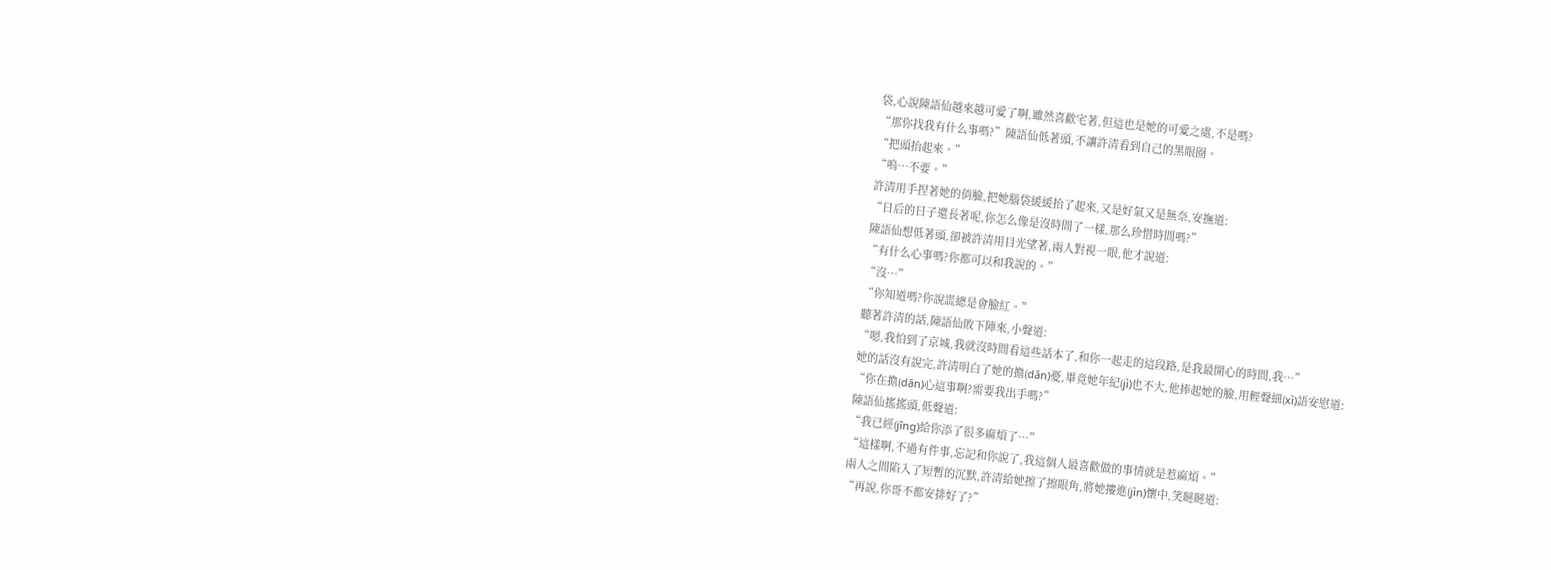袋,心說陳語仙越來越可愛了啊,雖然喜歡宅著,但這也是她的可愛之處,不是嗎?
“那你找我有什么事嗎?”陳語仙低著頭,不讓許清看到自己的黑眼圈。
“把頭抬起來。”
“嗚…不要。”
許清用手捏著她的俏臉,把她腦袋緩緩抬了起來,又是好氣又是無奈,安撫道:
“日后的日子還長著呢,你怎么像是沒時間了一樣,那么珍惜時間嗎?”
陳語仙想低著頭,卻被許清用目光望著,兩人對視一眼,他才說道:
“有什么心事嗎?你都可以和我說的。”
“沒…”
“你知道嗎?你說謊總是會臉紅。”
聽著許清的話,陳語仙敗下陣來,小聲道:
“嗯,我怕到了京城,我就沒時間看這些話本了,和你一起走的這段路,是我最開心的時間,我…”
她的話沒有說完,許清明白了她的擔(dān)憂,畢竟她年紀(jì)也不大,他捧起她的臉,用輕聲細(xì)語安慰道:
“你在擔(dān)心這事啊?需要我出手嗎?”
陳語仙搖搖頭,低聲道:
“我已經(jīng)給你添了很多麻煩了…”
“這樣啊,不過有件事,忘記和你說了,我這個人最喜歡做的事情就是惹麻煩。”
兩人之間陷入了短暫的沉默,許清給她擦了擦眼角,將她摟進(jìn)懷中,笑瞇瞇道:
“再說,你哥不都安排好了?”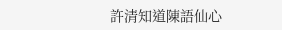許清知道陳語仙心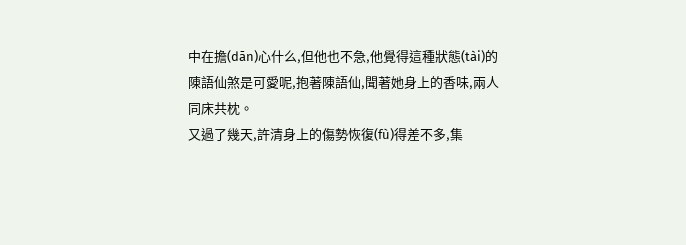中在擔(dān)心什么,但他也不急,他覺得這種狀態(tài)的陳語仙煞是可愛呢,抱著陳語仙,聞著她身上的香味,兩人同床共枕。
又過了幾天,許清身上的傷勢恢復(fù)得差不多,集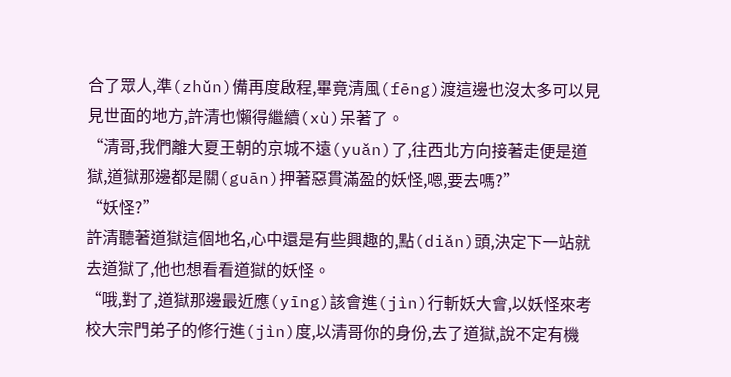合了眾人,準(zhǔn)備再度啟程,畢竟清風(fēng)渡這邊也沒太多可以見見世面的地方,許清也懶得繼續(xù)呆著了。
“清哥,我們離大夏王朝的京城不遠(yuǎn)了,往西北方向接著走便是道獄,道獄那邊都是關(guān)押著惡貫滿盈的妖怪,嗯,要去嗎?”
“妖怪?”
許清聽著道獄這個地名,心中還是有些興趣的,點(diǎn)頭,決定下一站就去道獄了,他也想看看道獄的妖怪。
“哦,對了,道獄那邊最近應(yīng)該會進(jìn)行斬妖大會,以妖怪來考校大宗門弟子的修行進(jìn)度,以清哥你的身份,去了道獄,說不定有機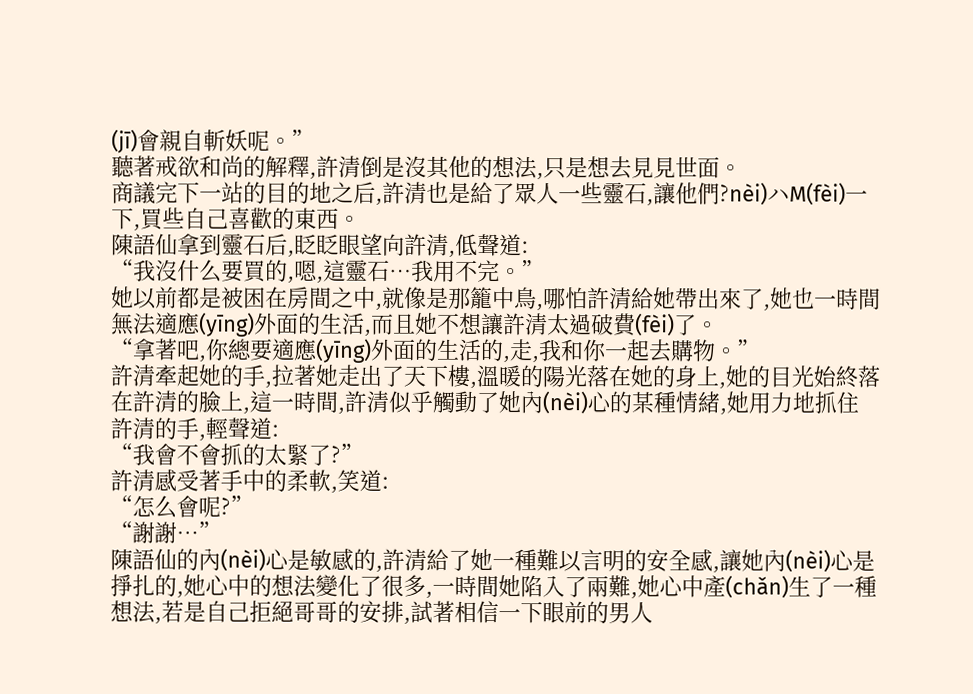(jī)會親自斬妖呢。”
聽著戒欲和尚的解釋,許清倒是沒其他的想法,只是想去見見世面。
商議完下一站的目的地之后,許清也是給了眾人一些靈石,讓他們?nèi)ハM(fèi)一下,買些自己喜歡的東西。
陳語仙拿到靈石后,眨眨眼望向許清,低聲道:
“我沒什么要買的,嗯,這靈石…我用不完。”
她以前都是被困在房間之中,就像是那籠中鳥,哪怕許清給她帶出來了,她也一時間無法適應(yīng)外面的生活,而且她不想讓許清太過破費(fèi)了。
“拿著吧,你總要適應(yīng)外面的生活的,走,我和你一起去購物。”
許清牽起她的手,拉著她走出了天下樓,溫暖的陽光落在她的身上,她的目光始終落在許清的臉上,這一時間,許清似乎觸動了她內(nèi)心的某種情緒,她用力地抓住許清的手,輕聲道:
“我會不會抓的太緊了?”
許清感受著手中的柔軟,笑道:
“怎么會呢?”
“謝謝…”
陳語仙的內(nèi)心是敏感的,許清給了她一種難以言明的安全感,讓她內(nèi)心是掙扎的,她心中的想法變化了很多,一時間她陷入了兩難,她心中產(chǎn)生了一種想法,若是自己拒絕哥哥的安排,試著相信一下眼前的男人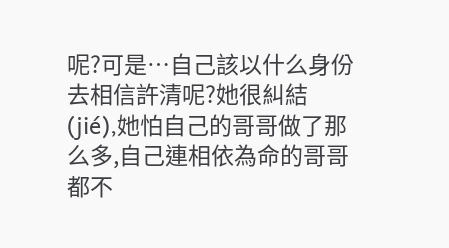呢?可是…自己該以什么身份去相信許清呢?她很糾結(jié),她怕自己的哥哥做了那么多,自己連相依為命的哥哥都不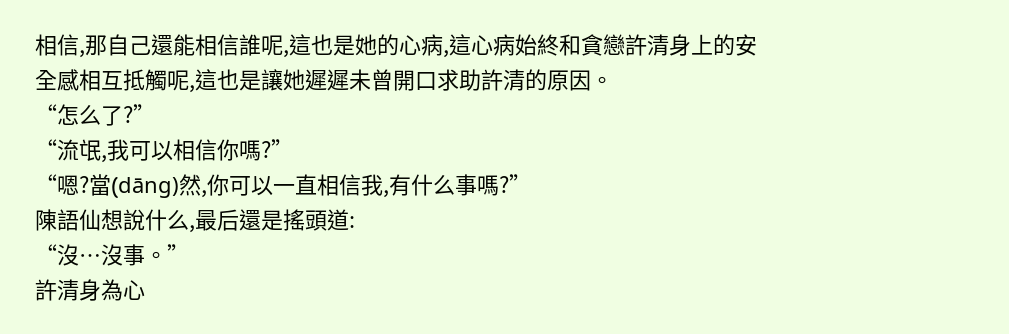相信,那自己還能相信誰呢,這也是她的心病,這心病始終和貪戀許清身上的安全感相互抵觸呢,這也是讓她遲遲未曾開口求助許清的原因。
“怎么了?”
“流氓,我可以相信你嗎?”
“嗯?當(dāng)然,你可以一直相信我,有什么事嗎?”
陳語仙想說什么,最后還是搖頭道:
“沒…沒事。”
許清身為心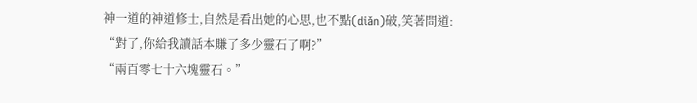神一道的神道修士,自然是看出她的心思,也不點(diǎn)破,笑著問道:
“對了,你給我讀話本賺了多少靈石了啊?”
“兩百零七十六塊靈石。”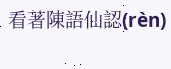看著陳語仙認(rèn)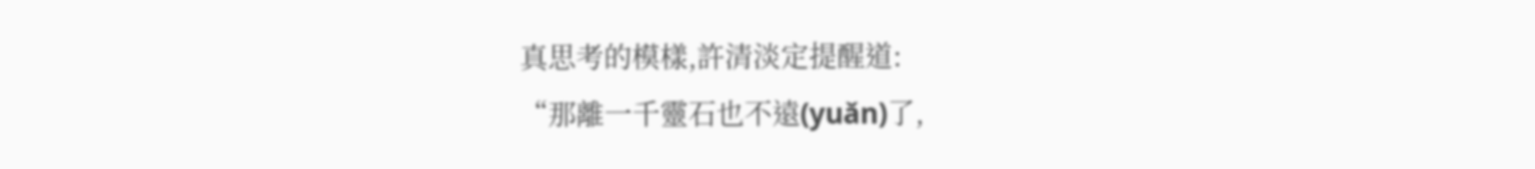真思考的模樣,許清淡定提醒道:
“那離一千靈石也不遠(yuǎn)了,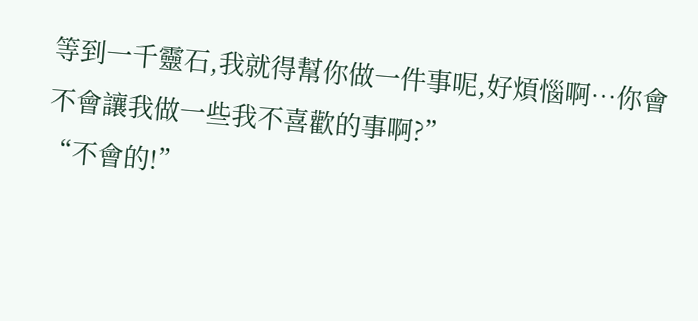等到一千靈石,我就得幫你做一件事呢,好煩惱啊…你會不會讓我做一些我不喜歡的事啊?”
“不會的!”